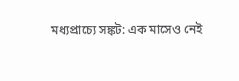মধ্যপ্রাচ্যে সঙ্কট: এক মাসেও নেই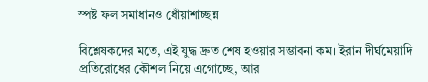স্পষ্ট ফল সমাধানও ধোঁয়াশাচ্ছন্ন

বিশ্লেষকদের মতে, এই যুদ্ধ দ্রুত শেষ হওয়ার সম্ভাবনা কম। ইরান দীর্ঘমেয়াদি প্রতিরোধের কৌশল নিয়ে এগোচ্ছে, আর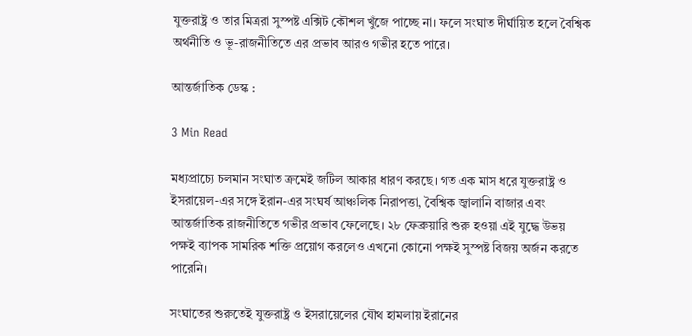যুক্তরাষ্ট্র ও তার মিত্ররা সুস্পষ্ট এক্সিট কৌশল খুঁজে পাচ্ছে না। ফলে সংঘাত দীর্ঘায়িত হলে বৈশ্বিক অর্থনীতি ও ভূ-রাজনীতিতে এর প্রভাব আরও গভীর হতে পারে।

আন্তর্জাতিক ডেস্ক :

3 Min Read

মধ্যপ্রাচ্যে চলমান সংঘাত ক্রমেই জটিল আকার ধারণ করছে। গত এক মাস ধরে যুক্তরাষ্ট্র ও ইসরায়েল-এর সঙ্গে ইরান-এর সংঘর্ষ আঞ্চলিক নিরাপত্তা, বৈশ্বিক জ্বালানি বাজার এবং আন্তর্জাতিক রাজনীতিতে গভীর প্রভাব ফেলেছে। ২৮ ফেব্রুয়ারি শুরু হওয়া এই যুদ্ধে উভয় পক্ষই ব্যাপক সামরিক শক্তি প্রয়োগ করলেও এখনো কোনো পক্ষই সুস্পষ্ট বিজয় অর্জন করতে পারেনি।

সংঘাতের শুরুতেই যুক্তরাষ্ট্র ও ইসরায়েলের যৌথ হামলায় ইরানের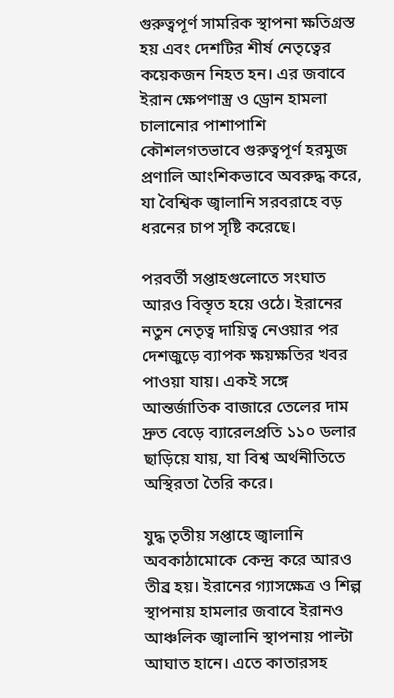গুরুত্বপূর্ণ সামরিক স্থাপনা ক্ষতিগ্রস্ত হয় এবং দেশটির শীর্ষ নেতৃত্বের কয়েকজন নিহত হন। এর জবাবে ইরান ক্ষেপণাস্ত্র ও ড্রোন হামলা চালানোর পাশাপাশি কৌশলগতভাবে গুরুত্বপূর্ণ হরমুজ প্রণালি আংশিকভাবে অবরুদ্ধ করে, যা বৈশ্বিক জ্বালানি সরবরাহে বড় ধরনের চাপ সৃষ্টি করেছে।

পরবর্তী সপ্তাহগুলোতে সংঘাত আরও বিস্তৃত হয়ে ওঠে। ইরানের নতুন নেতৃত্ব দায়িত্ব নেওয়ার পর দেশজুড়ে ব্যাপক ক্ষয়ক্ষতির খবর পাওয়া যায়। একই সঙ্গে আন্তর্জাতিক বাজারে তেলের দাম দ্রুত বেড়ে ব্যারেলপ্রতি ১১০ ডলার ছাড়িয়ে যায়, যা বিশ্ব অর্থনীতিতে অস্থিরতা তৈরি করে।

যুদ্ধ তৃতীয় সপ্তাহে জ্বালানি অবকাঠামোকে কেন্দ্র করে আরও তীব্র হয়। ইরানের গ্যাসক্ষেত্র ও শিল্প স্থাপনায় হামলার জবাবে ইরানও আঞ্চলিক জ্বালানি স্থাপনায় পাল্টা আঘাত হানে। এতে কাতারসহ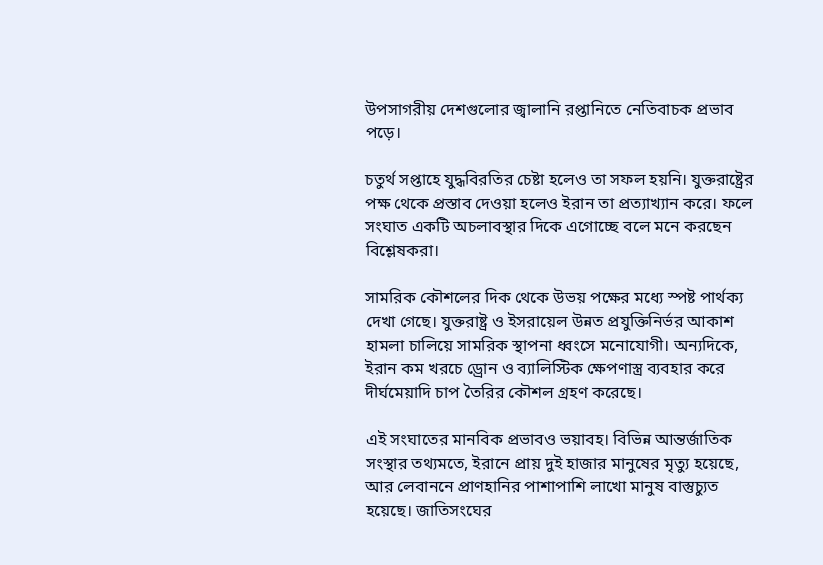উপসাগরীয় দেশগুলোর জ্বালানি রপ্তানিতে নেতিবাচক প্রভাব পড়ে।

চতুর্থ সপ্তাহে যুদ্ধবিরতির চেষ্টা হলেও তা সফল হয়নি। যুক্তরাষ্ট্রের পক্ষ থেকে প্রস্তাব দেওয়া হলেও ইরান তা প্রত্যাখ্যান করে। ফলে সংঘাত একটি অচলাবস্থার দিকে এগোচ্ছে বলে মনে করছেন বিশ্লেষকরা।

সামরিক কৌশলের দিক থেকে উভয় পক্ষের মধ্যে স্পষ্ট পার্থক্য দেখা গেছে। যুক্তরাষ্ট্র ও ইসরায়েল উন্নত প্রযুক্তিনির্ভর আকাশ হামলা চালিয়ে সামরিক স্থাপনা ধ্বংসে মনোযোগী। অন্যদিকে, ইরান কম খরচে ড্রোন ও ব্যালিস্টিক ক্ষেপণাস্ত্র ব্যবহার করে দীর্ঘমেয়াদি চাপ তৈরির কৌশল গ্রহণ করেছে।

এই সংঘাতের মানবিক প্রভাবও ভয়াবহ। বিভিন্ন আন্তর্জাতিক সংস্থার তথ্যমতে, ইরানে প্রায় দুই হাজার মানুষের মৃত্যু হয়েছে, আর লেবাননে প্রাণহানির পাশাপাশি লাখো মানুষ বাস্তুচ্যুত হয়েছে। জাতিসংঘের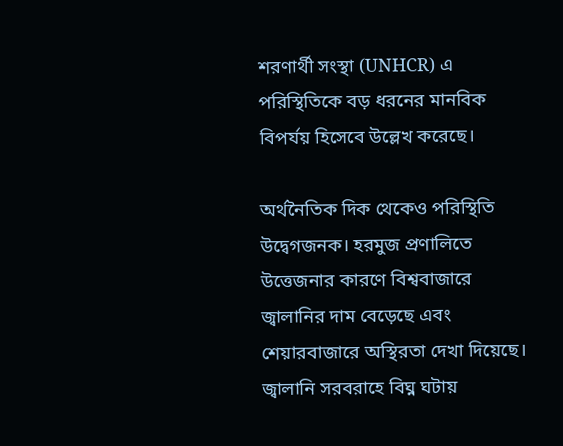শরণার্থী সংস্থা (UNHCR) এ পরিস্থিতিকে বড় ধরনের মানবিক বিপর্যয় হিসেবে উল্লেখ করেছে।

অর্থনৈতিক দিক থেকেও পরিস্থিতি উদ্বেগজনক। হরমুজ প্রণালিতে উত্তেজনার কারণে বিশ্ববাজারে জ্বালানির দাম বেড়েছে এবং শেয়ারবাজারে অস্থিরতা দেখা দিয়েছে। জ্বালানি সরবরাহে বিঘ্ন ঘটায়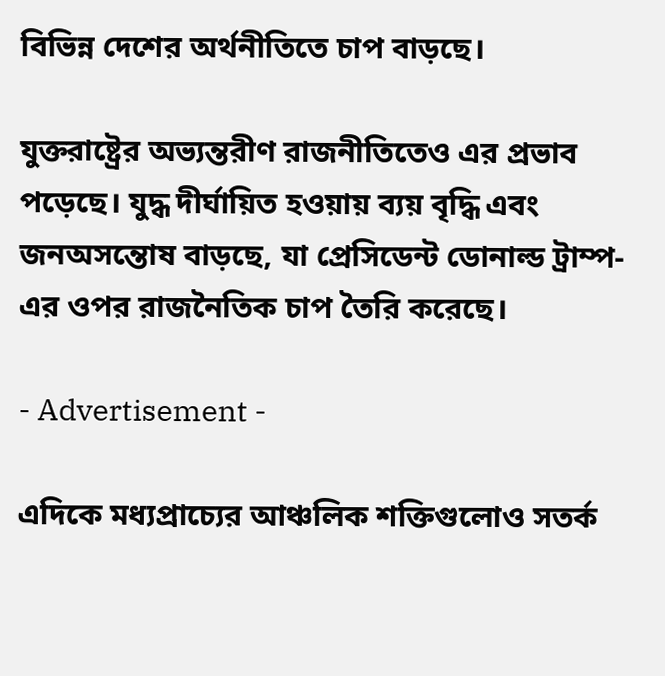বিভিন্ন দেশের অর্থনীতিতে চাপ বাড়ছে।

যুক্তরাষ্ট্রের অভ্যন্তরীণ রাজনীতিতেও এর প্রভাব পড়েছে। যুদ্ধ দীর্ঘায়িত হওয়ায় ব্যয় বৃদ্ধি এবং জনঅসন্তোষ বাড়ছে, যা প্রেসিডেন্ট ডোনাল্ড ট্রাম্প-এর ওপর রাজনৈতিক চাপ তৈরি করেছে।

- Advertisement -

এদিকে মধ্যপ্রাচ্যের আঞ্চলিক শক্তিগুলোও সতর্ক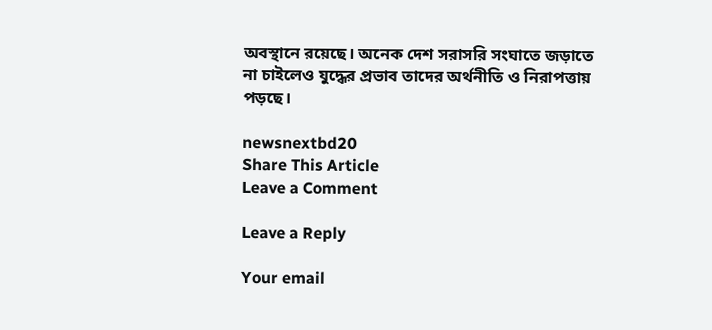অবস্থানে রয়েছে। অনেক দেশ সরাসরি সংঘাতে জড়াতে না চাইলেও যুদ্ধের প্রভাব তাদের অর্থনীতি ও নিরাপত্তায় পড়ছে।

newsnextbd20
Share This Article
Leave a Comment

Leave a Reply

Your email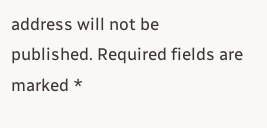address will not be published. Required fields are marked *